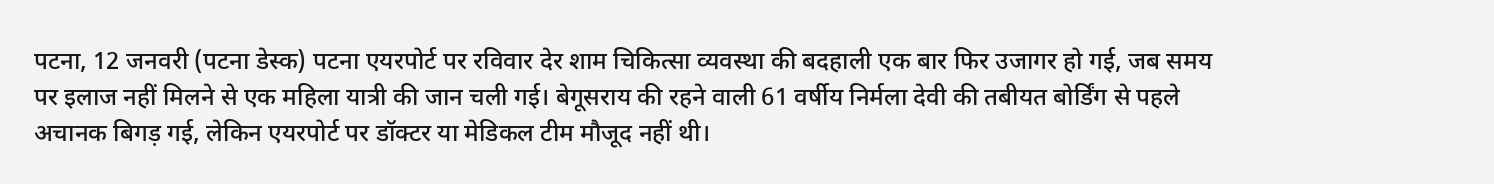पटना, 12 जनवरी (पटना डेस्क) पटना एयरपोर्ट पर रविवार देर शाम चिकित्सा व्यवस्था की बदहाली एक बार फिर उजागर हो गई, जब समय पर इलाज नहीं मिलने से एक महिला यात्री की जान चली गई। बेगूसराय की रहने वाली 61 वर्षीय निर्मला देवी की तबीयत बोर्डिंग से पहले अचानक बिगड़ गई, लेकिन एयरपोर्ट पर डॉक्टर या मेडिकल टीम मौजूद नहीं थी।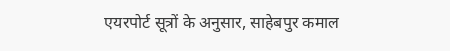एयरपोर्ट सूत्रों के अनुसार, साहेबपुर कमाल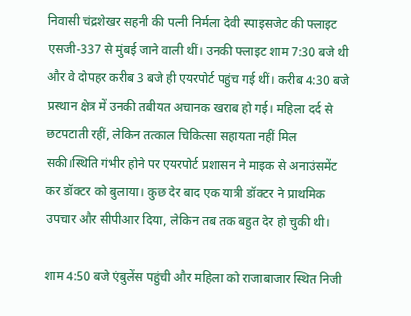निवासी चंद्रशेखर सहनी की पत्नी निर्मला देवी स्पाइसजेट की फ्लाइट एसजी-337 से मुंबई जाने वाली थीं। उनकी फ्लाइट शाम 7:30 बजे थी और वे दोपहर करीब 3 बजे ही एयरपोर्ट पहुंच गई थीं। करीब 4:30 बजे प्रस्थान क्षेत्र में उनकी तबीयत अचानक खराब हो गई। महिला दर्द से छटपटाती रहीं, लेकिन तत्काल चिकित्सा सहायता नहीं मिल सकी।स्थिति गंभीर होने पर एयरपोर्ट प्रशासन ने माइक से अनाउंसमेंट कर डॉक्टर को बुलाया। कुछ देर बाद एक यात्री डॉक्टर ने प्राथमिक उपचार और सीपीआर दिया, लेकिन तब तक बहुत देर हो चुकी थी।

शाम 4:50 बजे एंबुलेंस पहुंची और महिला को राजाबाजार स्थित निजी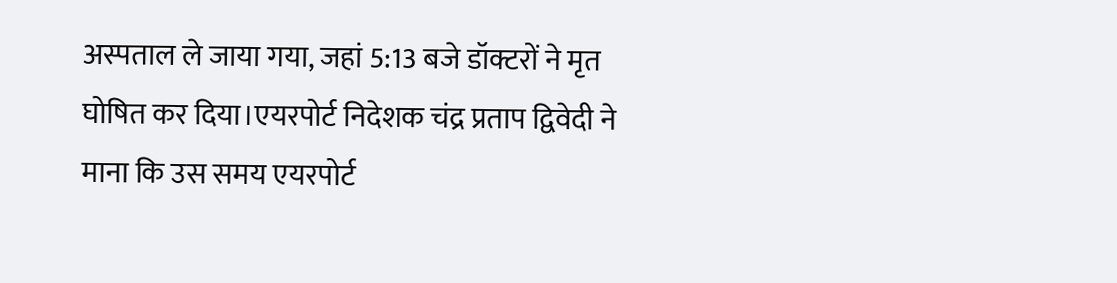अस्पताल ले जाया गया, जहां 5:13 बजे डॉक्टरों ने मृत घोषित कर दिया।एयरपोर्ट निदेशक चंद्र प्रताप द्विवेदी ने माना कि उस समय एयरपोर्ट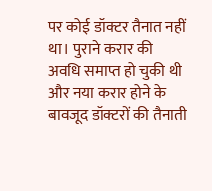पर कोई डॉक्टर तैनात नहीं था। पुराने करार की अवधि समाप्त हो चुकी थी और नया करार होने के बावजूद डॉक्टरों की तैनाती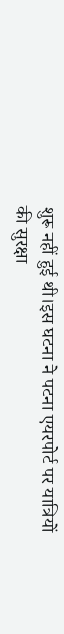शुरू नहीं हुई थी।इस घटना ने पटना एयरपोर्ट पर यात्रियों की सुरक्षा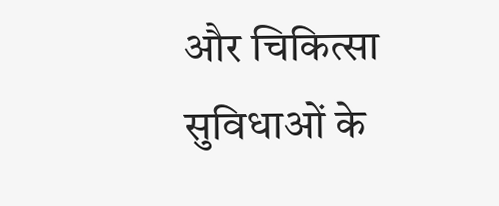और चिकित्सा सुविधाओं के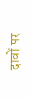दावों पर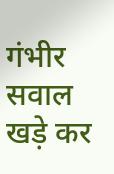गंभीर सवाल खड़े कर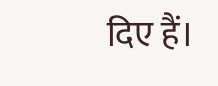दिए हैं।